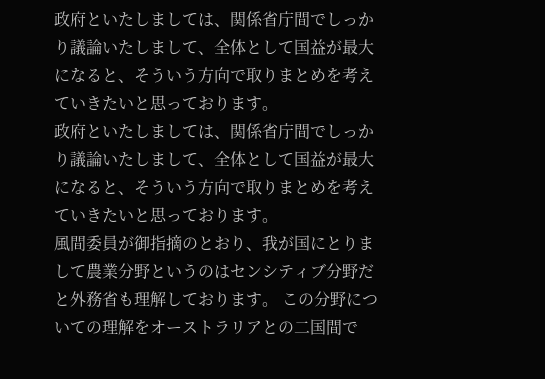政府といたしましては、関係省庁間でしっかり議論いたしまして、全体として国益が最大になると、そういう方向で取りまとめを考えていきたいと思っております。
政府といたしましては、関係省庁間でしっかり議論いたしまして、全体として国益が最大になると、そういう方向で取りまとめを考えていきたいと思っております。
風間委員が御指摘のとおり、我が国にとりまして農業分野というのはセンシティブ分野だと外務省も理解しております。 この分野についての理解をオーストラリアとの二国間で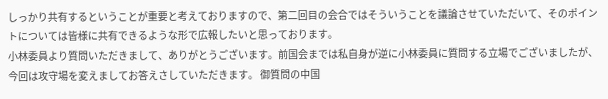しっかり共有するということが重要と考えておりますので、第二回目の会合ではそういうことを議論させていただいて、そのポイントについては皆様に共有できるような形で広報したいと思っております。
小林委員より質問いただきまして、ありがとうございます。前国会までは私自身が逆に小林委員に質問する立場でございましたが、今回は攻守場を変えましてお答えさしていただきます。 御質問の中国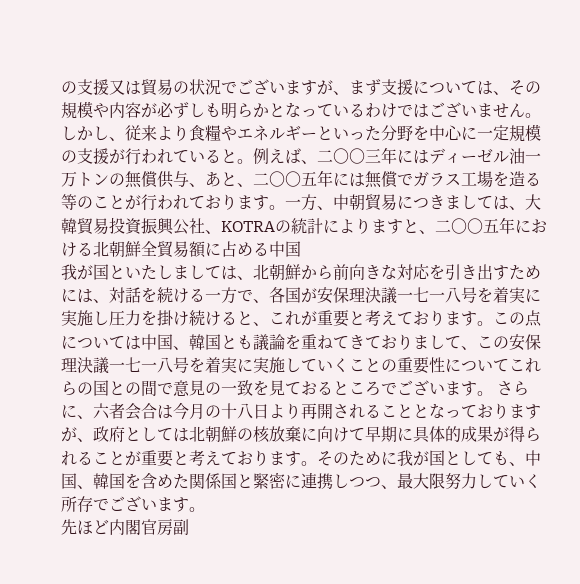の支援又は貿易の状況でございますが、まず支援については、その規模や内容が必ずしも明らかとなっているわけではございません。しかし、従来より食糧やエネルギーといった分野を中心に一定規模の支援が行われていると。例えば、二〇〇三年にはディーゼル油一万トンの無償供与、あと、二〇〇五年には無償でガラス工場を造る等のことが行われております。一方、中朝貿易につきましては、大韓貿易投資振興公社、KOTRAの統計によりますと、二〇〇五年における北朝鮮全貿易額に占める中国
我が国といたしましては、北朝鮮から前向きな対応を引き出すためには、対話を続ける一方で、各国が安保理決議一七一八号を着実に実施し圧力を掛け続けると、これが重要と考えております。この点については中国、韓国とも議論を重ねてきておりまして、この安保理決議一七一八号を着実に実施していくことの重要性についてこれらの国との間で意見の一致を見ておるところでございます。 さらに、六者会合は今月の十八日より再開されることとなっておりますが、政府としては北朝鮮の核放棄に向けて早期に具体的成果が得られることが重要と考えております。そのために我が国としても、中国、韓国を含めた関係国と緊密に連携しつつ、最大限努力していく所存でございます。
先ほど内閣官房副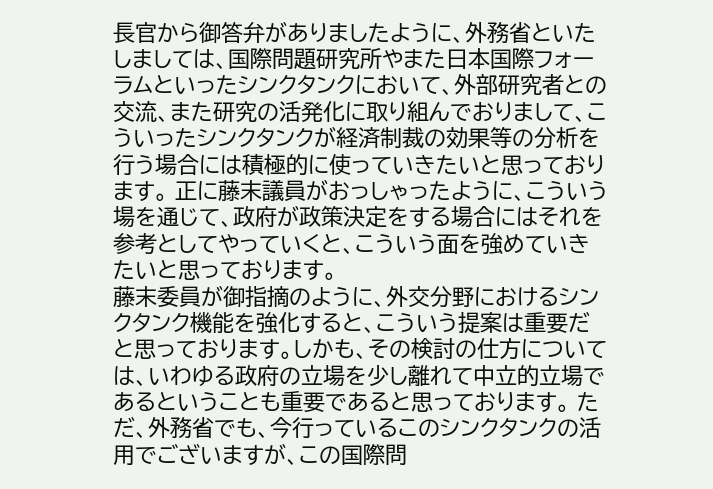長官から御答弁がありましたように、外務省といたしましては、国際問題研究所やまた日本国際フォーラムといったシンクタンクにおいて、外部研究者との交流、また研究の活発化に取り組んでおりまして、こういったシンクタンクが経済制裁の効果等の分析を行う場合には積極的に使っていきたいと思っております。 正に藤末議員がおっしゃったように、こういう場を通じて、政府が政策決定をする場合にはそれを参考としてやっていくと、こういう面を強めていきたいと思っております。
藤末委員が御指摘のように、外交分野におけるシンクタンク機能を強化すると、こういう提案は重要だと思っております。しかも、その検討の仕方については、いわゆる政府の立場を少し離れて中立的立場であるということも重要であると思っております。 ただ、外務省でも、今行っているこのシンクタンクの活用でございますが、この国際問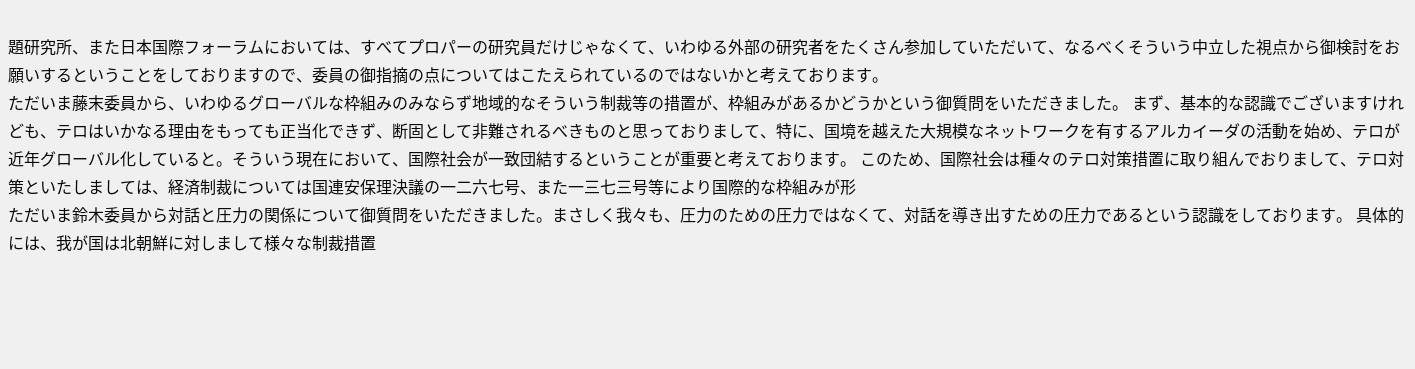題研究所、また日本国際フォーラムにおいては、すべてプロパーの研究員だけじゃなくて、いわゆる外部の研究者をたくさん参加していただいて、なるべくそういう中立した視点から御検討をお願いするということをしておりますので、委員の御指摘の点についてはこたえられているのではないかと考えております。
ただいま藤末委員から、いわゆるグローバルな枠組みのみならず地域的なそういう制裁等の措置が、枠組みがあるかどうかという御質問をいただきました。 まず、基本的な認識でございますけれども、テロはいかなる理由をもっても正当化できず、断固として非難されるべきものと思っておりまして、特に、国境を越えた大規模なネットワークを有するアルカイーダの活動を始め、テロが近年グローバル化していると。そういう現在において、国際社会が一致団結するということが重要と考えております。 このため、国際社会は種々のテロ対策措置に取り組んでおりまして、テロ対策といたしましては、経済制裁については国連安保理決議の一二六七号、また一三七三号等により国際的な枠組みが形
ただいま鈴木委員から対話と圧力の関係について御質問をいただきました。まさしく我々も、圧力のための圧力ではなくて、対話を導き出すための圧力であるという認識をしております。 具体的には、我が国は北朝鮮に対しまして様々な制裁措置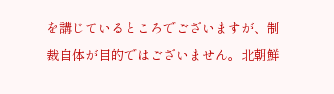を講じているところでございますが、制裁自体が目的ではございません。北朝鮮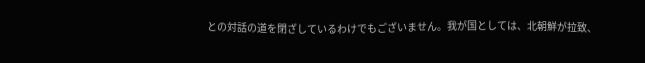との対話の道を閉ざしているわけでもございません。我が国としては、北朝鮮が拉致、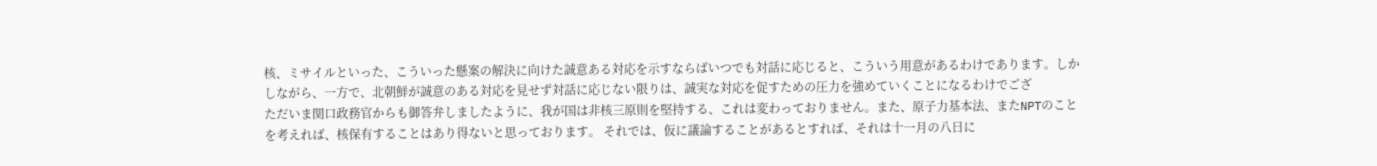核、ミサイルといった、こういった懸案の解決に向けた誠意ある対応を示すならばいつでも対話に応じると、こういう用意があるわけであります。しかしながら、一方で、北朝鮮が誠意のある対応を見せず対話に応じない限りは、誠実な対応を促すための圧力を強めていくことになるわけでござ
ただいま関口政務官からも御答弁しましたように、我が国は非核三原則を堅持する、これは変わっておりません。また、原子力基本法、またNPTのことを考えれば、核保有することはあり得ないと思っております。 それでは、仮に議論することがあるとすれば、それは十一月の八日に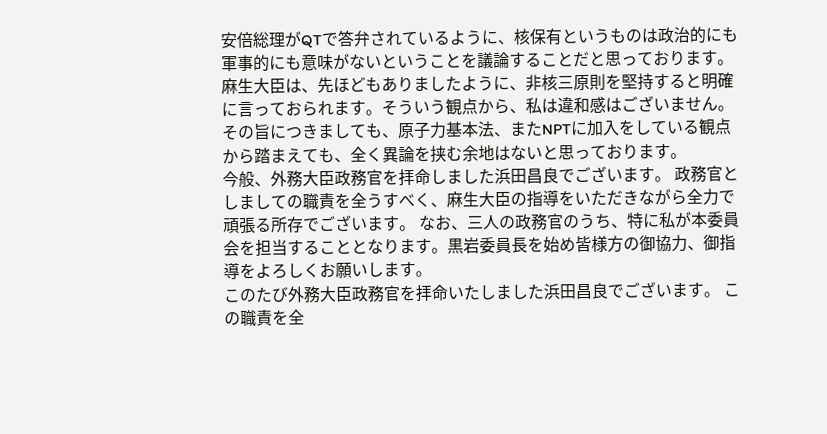安倍総理がQTで答弁されているように、核保有というものは政治的にも軍事的にも意味がないということを議論することだと思っております。
麻生大臣は、先ほどもありましたように、非核三原則を堅持すると明確に言っておられます。そういう観点から、私は違和感はございません。
その旨につきましても、原子力基本法、またNPTに加入をしている観点から踏まえても、全く異論を挟む余地はないと思っております。
今般、外務大臣政務官を拝命しました浜田昌良でございます。 政務官としましての職責を全うすべく、麻生大臣の指導をいただきながら全力で頑張る所存でございます。 なお、三人の政務官のうち、特に私が本委員会を担当することとなります。黒岩委員長を始め皆様方の御協力、御指導をよろしくお願いします。
このたび外務大臣政務官を拝命いたしました浜田昌良でございます。 この職責を全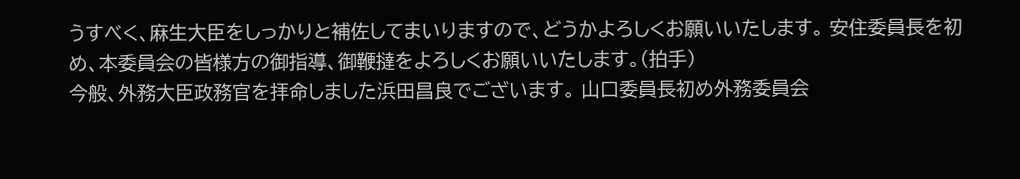うすべく、麻生大臣をしっかりと補佐してまいりますので、どうかよろしくお願いいたします。 安住委員長を初め、本委員会の皆様方の御指導、御鞭撻をよろしくお願いいたします。(拍手)
今般、外務大臣政務官を拝命しました浜田昌良でございます。 山口委員長初め外務委員会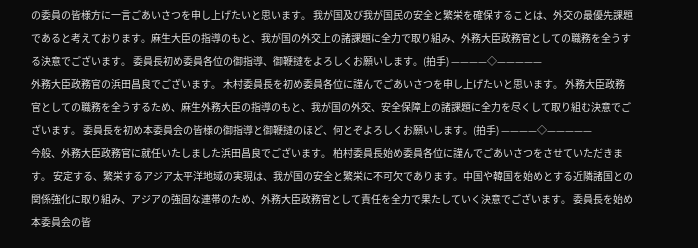の委員の皆様方に一言ごあいさつを申し上げたいと思います。 我が国及び我が国民の安全と繁栄を確保することは、外交の最優先課題であると考えております。麻生大臣の指導のもと、我が国の外交上の諸課題に全力で取り組み、外務大臣政務官としての職務を全うする決意でございます。 委員長初め委員各位の御指導、御鞭撻をよろしくお願いします。(拍手) ————◇—————
外務大臣政務官の浜田昌良でございます。 木村委員長を初め委員各位に謹んでごあいさつを申し上げたいと思います。 外務大臣政務官としての職務を全うするため、麻生外務大臣の指導のもと、我が国の外交、安全保障上の諸課題に全力を尽くして取り組む決意でございます。 委員長を初め本委員会の皆様の御指導と御鞭撻のほど、何とぞよろしくお願いします。(拍手) ————◇—————
今般、外務大臣政務官に就任いたしました浜田昌良でございます。 柏村委員長始め委員各位に謹んでごあいさつをさせていただきます。 安定する、繁栄するアジア太平洋地域の実現は、我が国の安全と繁栄に不可欠であります。中国や韓国を始めとする近隣諸国との関係強化に取り組み、アジアの強固な連帯のため、外務大臣政務官として責任を全力で果たしていく決意でございます。 委員長を始め本委員会の皆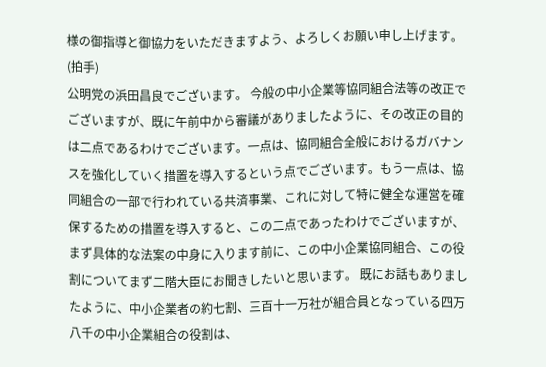様の御指導と御協力をいただきますよう、よろしくお願い申し上げます。(拍手)
公明党の浜田昌良でございます。 今般の中小企業等協同組合法等の改正でございますが、既に午前中から審議がありましたように、その改正の目的は二点であるわけでございます。一点は、協同組合全般におけるガバナンスを強化していく措置を導入するという点でございます。もう一点は、協同組合の一部で行われている共済事業、これに対して特に健全な運営を確保するための措置を導入すると、この二点であったわけでございますが、まず具体的な法案の中身に入ります前に、この中小企業協同組合、この役割についてまず二階大臣にお聞きしたいと思います。 既にお話もありましたように、中小企業者の約七割、三百十一万社が組合員となっている四万八千の中小企業組合の役割は、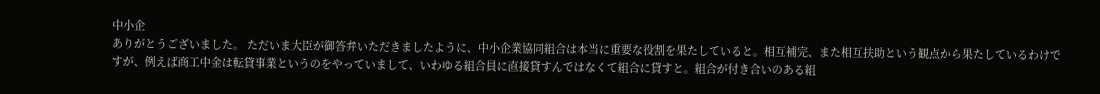中小企
ありがとうございました。 ただいま大臣が御答弁いただきましたように、中小企業協同組合は本当に重要な役割を果たしていると。相互補完、また相互扶助という観点から果たしているわけですが、例えば商工中金は転貸事業というのをやっていまして、いわゆる組合員に直接貸すんではなくて組合に貸すと。組合が付き合いのある組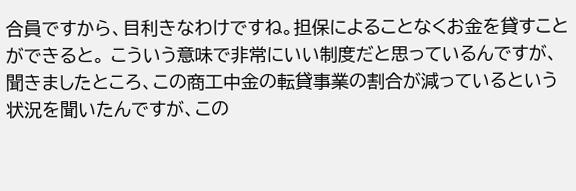合員ですから、目利きなわけですね。担保によることなくお金を貸すことができると。 こういう意味で非常にいい制度だと思っているんですが、聞きましたところ、この商工中金の転貸事業の割合が減っているという状況を聞いたんですが、この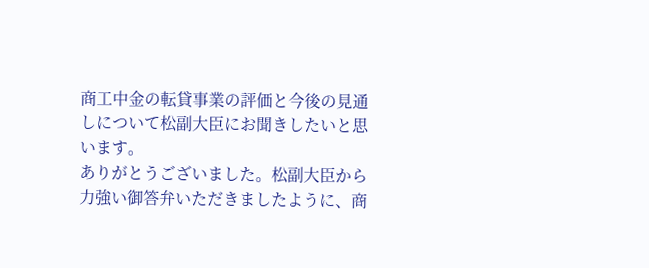商工中金の転貸事業の評価と今後の見通しについて松副大臣にお聞きしたいと思います。
ありがとうございました。松副大臣から力強い御答弁いただきましたように、商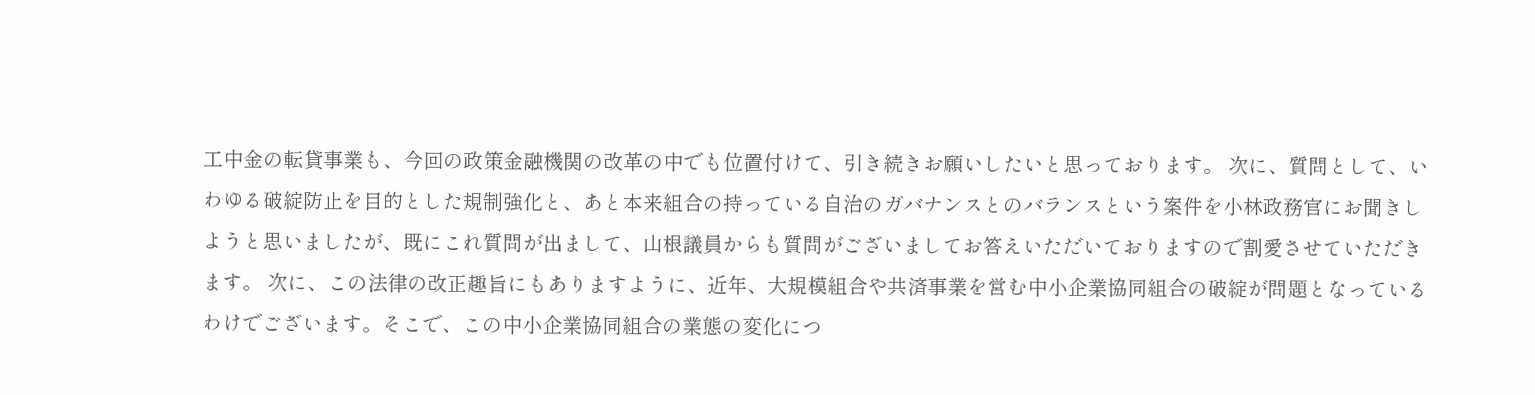工中金の転貸事業も、今回の政策金融機関の改革の中でも位置付けて、引き続きお願いしたいと思っております。 次に、質問として、いわゆる破綻防止を目的とした規制強化と、あと本来組合の持っている自治のガバナンスとのバランスという案件を小林政務官にお聞きしようと思いましたが、既にこれ質問が出まして、山根議員からも質問がございましてお答えいただいておりますので割愛させていただきます。 次に、この法律の改正趣旨にもありますように、近年、大規模組合や共済事業を営む中小企業協同組合の破綻が問題となっているわけでございます。そこで、この中小企業協同組合の業態の変化につ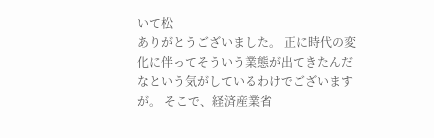いて松
ありがとうございました。 正に時代の変化に伴ってそういう業態が出てきたんだなという気がしているわけでございますが。 そこで、経済産業省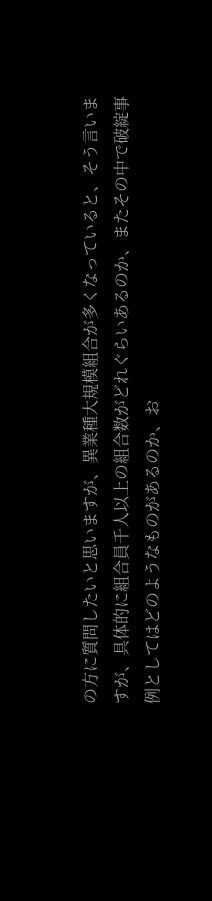の方に質問したいと思いますが、異業種大規模組合が多くなっていると、そう言いますが、具体的に組合員千人以上の組合数がどれぐらいあるのか、またその中で破綻事例としてはどのようなものがあるのか、お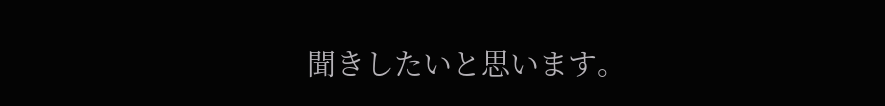聞きしたいと思います。